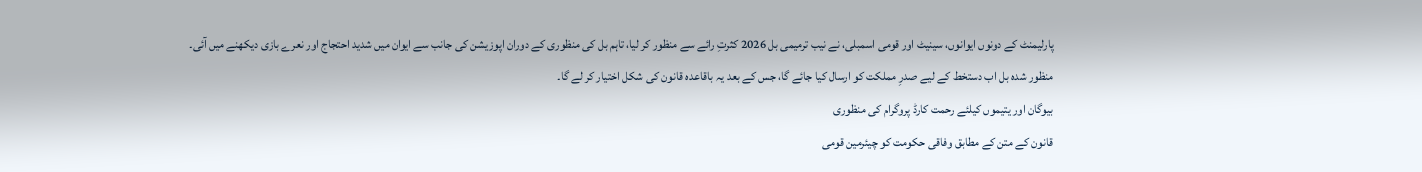پارلیمنٹ کے دونوں ایوانوں، سینیٹ اور قومی اسمبلی، نے نیب ترمیمی بل 2026 کثرتِ رائے سے منظور کر لیا، تاہم بل کی منظوری کے دوران اپوزیشن کی جانب سے ایوان میں شدید احتجاج اور نعرے بازی دیکھنے میں آئی۔ منظور شدہ بل اب دستخط کے لیے صدرِ مملکت کو ارسال کیا جائے گا، جس کے بعد یہ باقاعدہ قانون کی شکل اختیار کر لے گا۔
بیوگان اور یتیموں کیلئے رحمت کارڈ پروگرام کی منظوری
قانون کے متن کے مطابق وفاقی حکومت کو چیئرمین قومی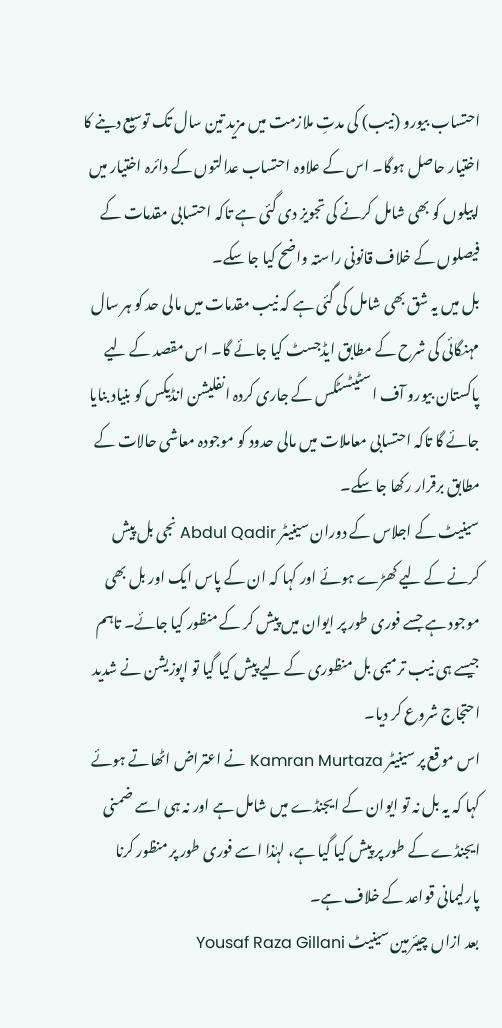احتساب بیورو (نیب) کی مدتِ ملازمت میں مزید تین سال تک توسیع دینے کا اختیار حاصل ہوگا۔ اس کے علاوہ احتساب عدالتوں کے دائرہ اختیار میں اپیلوں کو بھی شامل کرنے کی تجویز دی گئی ہے تاکہ احتسابی مقدمات کے فیصلوں کے خلاف قانونی راستہ واضح کیا جا سکے۔
بل میں یہ شق بھی شامل کی گئی ہے کہ نیب مقدمات میں مالی حد کو ہر سال مہنگائی کی شرح کے مطابق ایڈجسٹ کیا جائے گا۔ اس مقصد کے لیے پاکستان بیورو آف اسٹیٹسٹکس کے جاری کردہ انفلیشن انڈیکس کو بنیاد بنایا جائے گا تاکہ احتسابی معاملات میں مالی حدود کو موجودہ معاشی حالات کے مطابق برقرار رکھا جا سکے۔
سینیٹ کے اجلاس کے دوران سینیٹر Abdul Qadir نجی بل پیش کرنے کے لیے کھڑے ہوئے اور کہا کہ ان کے پاس ایک اور بل بھی موجود ہے جسے فوری طور پر ایوان میں پیش کر کے منظور کیا جائے۔ تاہم جیسے ہی نیب ترمیمی بل منظوری کے لیے پیش کیا گیا تو اپوزیشن نے شدید احتجاج شروع کر دیا۔
اس موقع پر سینیٹر Kamran Murtaza نے اعتراض اٹھاتے ہوئے کہا کہ یہ بل نہ تو ایوان کے ایجنڈے میں شامل ہے اور نہ ہی اسے ضمنی ایجنڈے کے طور پر پیش کیا گیا ہے، لہٰذا اسے فوری طور پر منظور کرنا پارلیمانی قواعد کے خلاف ہے۔
بعد ازاں چیئرمین سینیٹ Yousaf Raza Gillani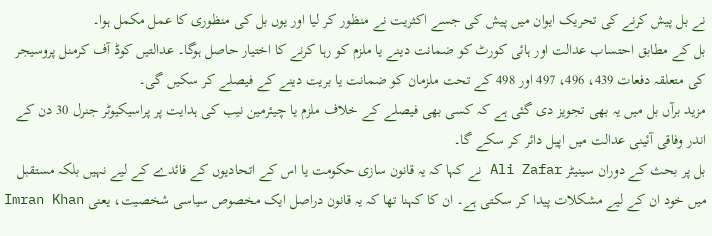نے بل پیش کرنے کی تحریک ایوان میں پیش کی جسے اکثریت نے منظور کر لیا اور یوں بل کی منظوری کا عمل مکمل ہوا۔
بل کے مطابق احتساب عدالت اور ہائی کورٹ کو ضمانت دینے یا ملزم کو رہا کرنے کا اختیار حاصل ہوگا۔ عدالتیں کوڈ آف کرمنل پروسیجر کی متعلقہ دفعات 439، 496، 497 اور 498 کے تحت ملزمان کو ضمانت یا بریت دینے کے فیصلے کر سکیں گی۔
مزید برآں بل میں یہ بھی تجویز دی گئی ہے کہ کسی بھی فیصلے کے خلاف ملزم یا چیئرمین نیب کی ہدایت پر پراسیکیوٹر جنرل 30 دن کے اندر وفاقی آئینی عدالت میں اپیل دائر کر سکے گا۔
بل پر بحث کے دوران سینیٹر Ali Zafar نے کہا کہ یہ قانون سازی حکومت یا اس کے اتحادیوں کے فائدے کے لیے نہیں بلکہ مستقبل میں خود ان کے لیے مشکلات پیدا کر سکتی ہے۔ ان کا کہنا تھا کہ یہ قانون دراصل ایک مخصوص سیاسی شخصیت، یعنی Imran Khan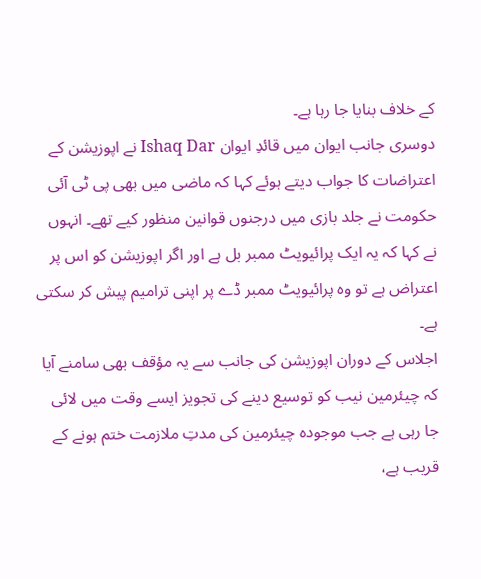کے خلاف بنایا جا رہا ہے۔
دوسری جانب ایوان میں قائدِ ایوان Ishaq Dar نے اپوزیشن کے اعتراضات کا جواب دیتے ہوئے کہا کہ ماضی میں بھی پی ٹی آئی حکومت نے جلد بازی میں درجنوں قوانین منظور کیے تھے۔ انہوں نے کہا کہ یہ ایک پرائیویٹ ممبر بل ہے اور اگر اپوزیشن کو اس پر اعتراض ہے تو وہ پرائیویٹ ممبر ڈے پر اپنی ترامیم پیش کر سکتی ہے۔
اجلاس کے دوران اپوزیشن کی جانب سے یہ مؤقف بھی سامنے آیا کہ چیئرمین نیب کو توسیع دینے کی تجویز ایسے وقت میں لائی جا رہی ہے جب موجودہ چیئرمین کی مدتِ ملازمت ختم ہونے کے قریب ہے،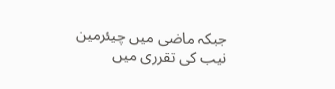جبکہ ماضی میں چیئرمین نیب کی تقرری میں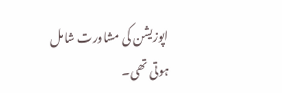اپوزیشن کی مشاورت شامل ہوتی تھی۔